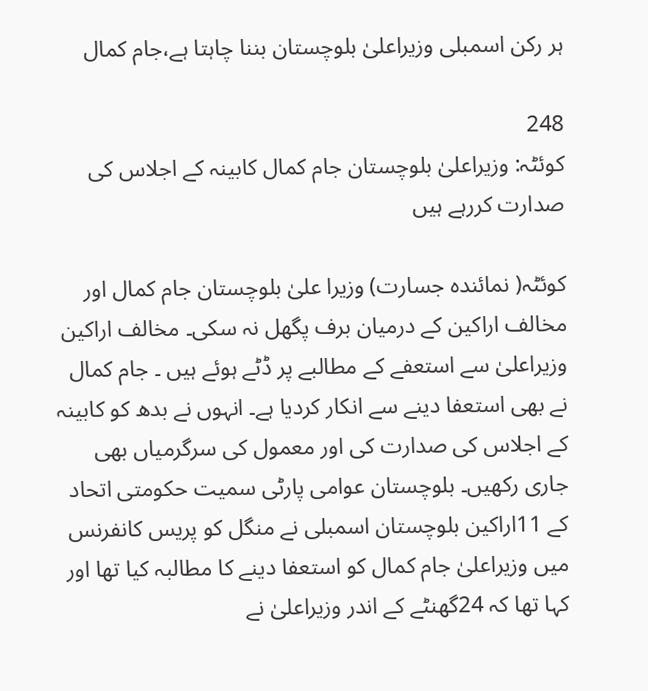ہر رکن اسمبلی وزیراعلیٰ بلوچستان بننا چاہتا ہے،جام کمال

248
کوئٹہ: وزیراعلیٰ بلوچستان جام کمال کابینہ کے اجلاس کی صدارت کررہے ہیں

کوئٹہ( نمائندہ جسارت) وزیرا علیٰ بلوچستان جام کمال اور مخالف اراکین کے درمیان برف پگھل نہ سکی۔ مخالف اراکین وزیراعلیٰ سے استعفے کے مطالبے پر ڈٹے ہوئے ہیں ۔ جام کمال نے بھی استعفا دینے سے انکار کردیا ہے۔ انہوں نے بدھ کو کابینہ کے اجلاس کی صدارت کی اور معمول کی سرگرمیاں بھی جاری رکھیں۔ بلوچستان عوامی پارٹی سمیت حکومتی اتحاد کے 11اراکین بلوچستان اسمبلی نے منگل کو پریس کانفرنس میں وزیراعلیٰ جام کمال کو استعفا دینے کا مطالبہ کیا تھا اور کہا تھا کہ 24گھنٹے کے اندر وزیراعلیٰ نے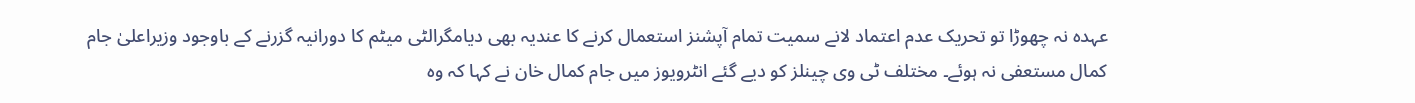عہدہ نہ چھوڑا تو تحریک عدم اعتماد لانے سمیت تمام آپشنز استعمال کرنے کا عندیہ بھی دیامگرالٹی میٹم کا دورانیہ گزرنے کے باوجود وزیراعلیٰ جام کمال مستعفی نہ ہوئے۔ مختلف ٹی وی چینلز کو دیے گئے انٹرویوز میں جام کمال خان نے کہا کہ وہ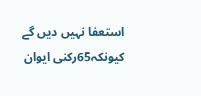استعفا نہیں دیں گے کیونکہ65رکنی ایوان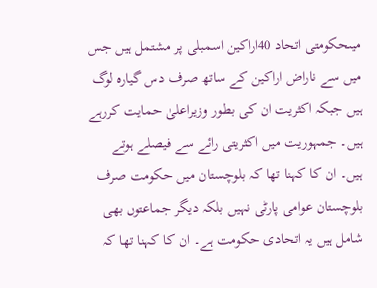میںحکومتی اتحاد 40اراکین اسمبلی پر مشتمل ہیں جس میں سے ناراض اراکین کے ساتھ صرف دس گیارہ لوگ ہیں جبکہ اکثریت ان کی بطور وزیراعلیٰ حمایت کررہے ہیں۔ جمہوریت میں اکثریتی رائے سے فیصلے ہوتے ہیں۔ ان کا کہنا تھا کہ بلوچستان میں حکومت صرف بلوچستان عوامی پارٹی نہیں بلکہ دیگر جماعتوں بھی شامل ہیں یہ اتحادی حکومت ہے۔ ان کا کہنا تھا کہ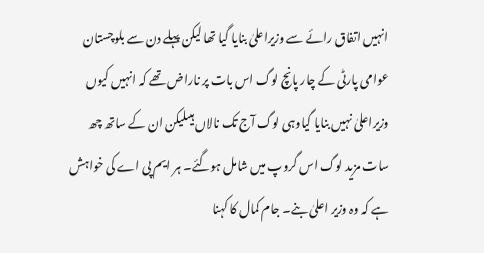انہیں اتفاق رائے سے وزیراعلیٰ بنایا گیا تھا لیکن پہلے دن سے بلوچستان عوامی پارٹی کے چار پانچ لوگ اس بات پر ناراض تھے کہ انہیں کیوں وزیراعلیٰ نہیں بنایا گیاوہی لوگ آج تک نالاں ہیںلیکن ان کے ساتھ چھ سات مزید لوگ اس گروپ میں شامل ہوگئے۔ ہر ایم پی اے کی خواہش ہے کہ وہ وزیر اعلیٰ بنے۔ جام کمال کا کہنا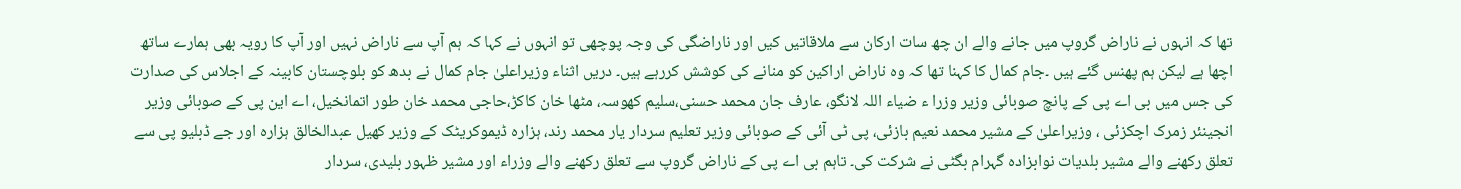تھا کہ انہوں نے ناراض گروپ میں جانے والے ان چھ سات ارکان سے ملاقاتیں کیں اور ناراضگی کی وجہ پوچھی تو انہوں نے کہا کہ ہم آپ سے ناراض نہیں اور آپ کا رویہ بھی ہمارے ساتھ اچھا ہے لیکن ہم پھنس گئے ہیں ۔جام کمال کا کہنا تھا کہ وہ ناراض اراکین کو منانے کی کوشش کررہے ہیں۔ دریں اثناء وزیراعلیٰ جام کمال نے بدھ کو بلوچستان کابینہ کے اجلاس کی صدارت کی جس میں بی اے پی کے پانچ صوبائی وزیر وزرا ء ضیاء اللہ لانگو، عارف جان محمد حسنی،سلیم کھوسہ، مٹھا خان کاکڑ،حاجی محمد خان طور اتمانخیل، اے این پی کے صوبائی وزیر انجینئر زمرک اچکزئی ، وزیراعلیٰ کے مشیر محمد نعیم بازئی، پی ٹی آئی کے صوبائی وزیر تعلیم سردار یار محمد رند، ہزارہ ڈیموکریٹک کے وزیر کھیل عبدالخالق ہزارہ اور جے ڈبلیو پی سے تعلق رکھنے والے مشیر بلدیات نوابزادہ گہرام بگٹی نے شرکت کی۔ تاہم بی اے پی کے ناراض گروپ سے تعلق رکھنے والے وزراء اور مشیر ظہور بلیدی، سردار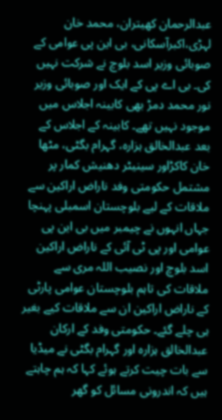عبدالرحمان کھیتران، محمد خان لہڑی،اکبرآسکانی، بی این پی عوامی کے صوبائی وزیر اسد بلوچ نے شرکت نہیں کی۔ بی اے پی کے ایک اور صوبائی وزیر نور محمد دمڑ بھی کابینہ اجلاس میں موجود نہیں تھے۔ کابینہ کے اجلاس کے بعد عبدالخالق ہزارہ، گہرام بگٹی، مٹھا خان کاکڑاور سینیٹر دھنیش کمار پر مشتمل حکومتی وفد ناراض اراکین سے ملاقات کے لیے بلوچستان اسمبلی پہنچا جہاں انہوں نے چیمبر میں بی این پی عوامی اور پی ٹی آئی کے ناراض اراکین اسد بلوچ اور نصیب اللہ مری سے ملاقات کی تاہم بلوچستان عوامی پارٹی کے ناراض اراکین ان سے ملاقات کیے بغیر ہی چلے گئے۔ حکومتی وفد کے ارکان عبدالخالق ہزارہ اور گہرام بگٹی نے میڈیا سے بات چیت کرتے ہوئے کہا کہ ہم چاہتے ہیں کہ اندرونی مسائل کو گھر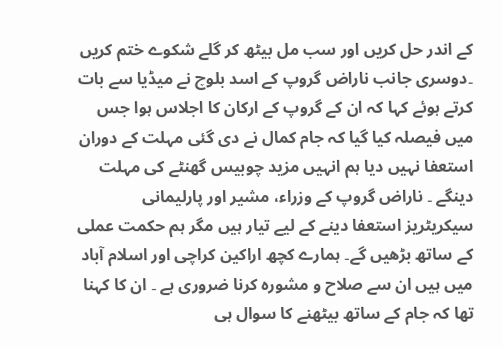کے اندر حل کریں اور سب مل بیٹھ کر گلے شکوے ختم کریں ۔دوسری جانب ناراض گروپ کے اسد بلوچ نے میڈیا سے بات کرتے ہوئے کہا کہ ان کے گروپ کے ارکان کا اجلاس ہوا جس میں فیصلہ کیا گیا کہ جام کمال نے دی گئی مہلت کے دوران استعفا نہیں دیا ہم انہیں مزید چوبیس گھنٹے کی مہلت دینگے ۔ ناراض گروپ کے وزراء، مشیر اور پارلیمانی سیکریٹریز استعفا دینے کے لیے تیار ہیں مگر ہم حکمت عملی کے ساتھ بڑھیں گے۔ ہمارے کچھ اراکین کراچی اور اسلام آباد میں ہیں ان سے صلاح و مشورہ کرنا ضروری ہے ۔ ان کا کہنا تھا کہ جام کے ساتھ بیٹھنے کا سوال ہی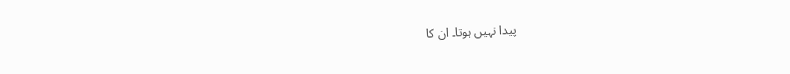پیدا نہیں ہوتا۔ ان کا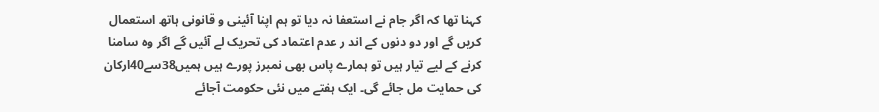کہنا تھا کہ اگر جام نے استعفا نہ دیا تو ہم اپنا آئینی و قانونی ہاتھ استعمال کریں گے اور دو دنوں کے اند ر عدم اعتماد کی تحریک لے آئیں گے اگر وہ سامنا کرنے کے لیے تیار ہیں تو ہمارے پاس بھی نمبرز پورے ہیں ہمیں38سے40ارکان کی حمایت مل جائے گی۔ ایک ہفتے میں نئی حکومت آجائے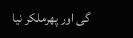گی اور پھرملکر نیا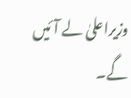وزیراعلیٰ لے آئیں گے۔